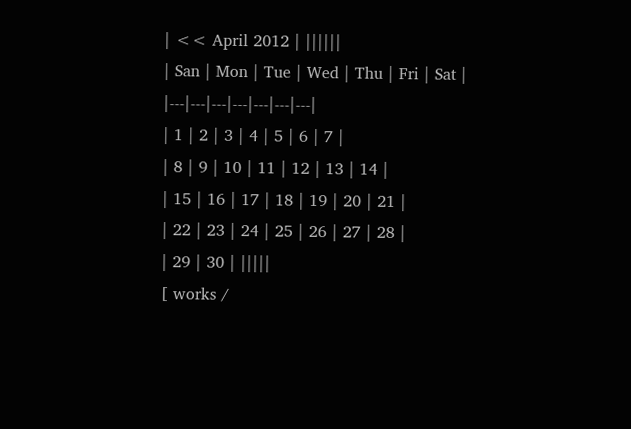| << April 2012 | ||||||
| San | Mon | Tue | Wed | Thu | Fri | Sat |
|---|---|---|---|---|---|---|
| 1 | 2 | 3 | 4 | 5 | 6 | 7 |
| 8 | 9 | 10 | 11 | 12 | 13 | 14 |
| 15 | 16 | 17 | 18 | 19 | 20 | 21 |
| 22 | 23 | 24 | 25 | 26 | 27 | 28 |
| 29 | 30 | |||||
[ works /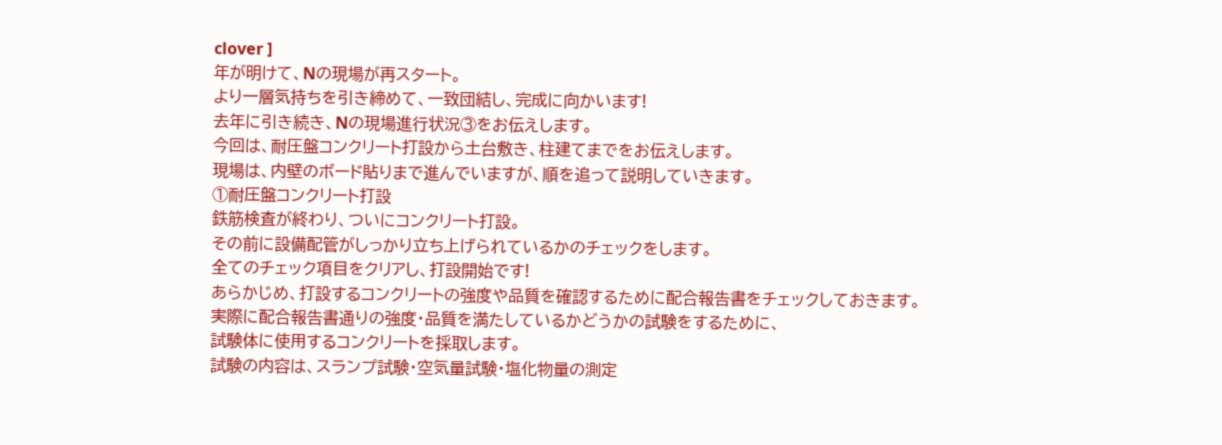clover ]
年が明けて、Nの現場が再スタート。
より一層気持ちを引き締めて、一致団結し、完成に向かいます!
去年に引き続き、Nの現場進行状況③をお伝えします。
今回は、耐圧盤コンクリート打設から土台敷き、柱建てまでをお伝えします。
現場は、内壁のボード貼りまで進んでいますが、順を追って説明していきます。
①耐圧盤コンクリート打設
鉄筋検査が終わり、ついにコンクリート打設。
その前に設備配管がしっかり立ち上げられているかのチェックをします。
全てのチェック項目をクリアし、打設開始です!
あらかじめ、打設するコンクリートの強度や品質を確認するために配合報告書をチェックしておきます。
実際に配合報告書通りの強度・品質を満たしているかどうかの試験をするために、
試験体に使用するコンクリートを採取します。
試験の内容は、スランプ試験・空気量試験・塩化物量の測定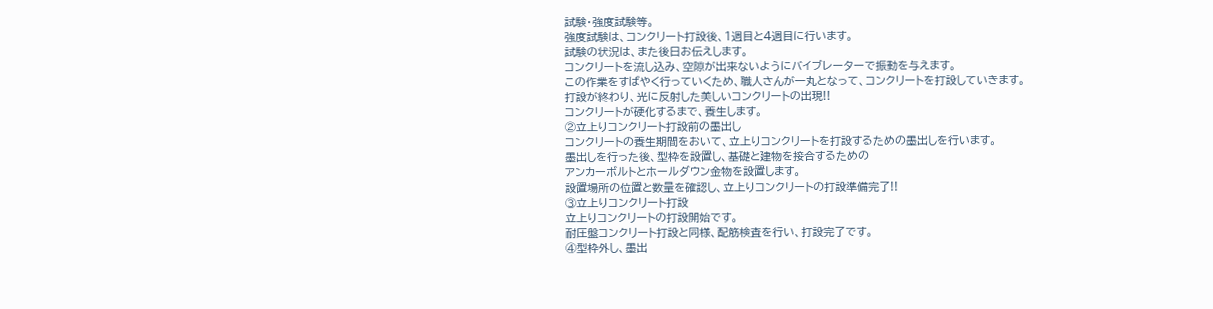試験・強度試験等。
強度試験は、コンクリート打設後、1週目と4週目に行います。
試験の状況は、また後日お伝えします。
コンクリートを流し込み、空隙が出来ないようにバイブレーターで振動を与えます。
この作業をすばやく行っていくため、職人さんが一丸となって、コンクリートを打設していきます。
打設が終わり、光に反射した美しいコンクリートの出現!!
コンクリートが硬化するまで、養生します。
②立上りコンクリート打設前の墨出し
コンクリートの養生期間をおいて、立上りコンクリートを打設するための墨出しを行います。
墨出しを行った後、型枠を設置し、基礎と建物を接合するための
アンカーボルトとホールダウン金物を設置します。
設置場所の位置と数量を確認し、立上りコンクリートの打設準備完了!!
③立上りコンクリート打設
立上りコンクリートの打設開始です。
耐圧盤コンクリート打設と同様、配筋検査を行い、打設完了です。
④型枠外し、墨出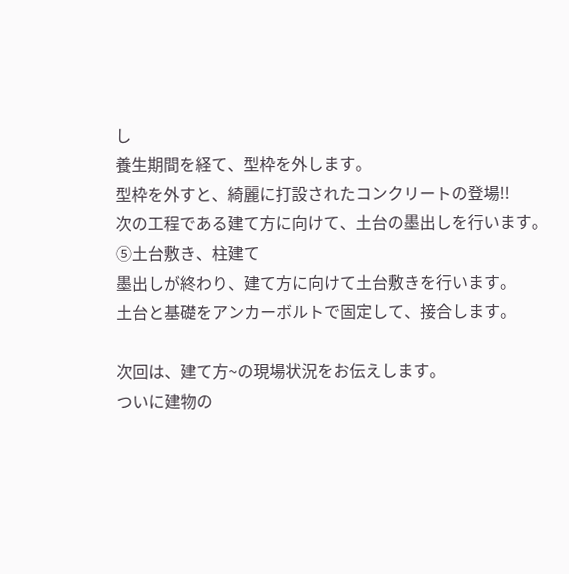し
養生期間を経て、型枠を外します。
型枠を外すと、綺麗に打設されたコンクリートの登場!!
次の工程である建て方に向けて、土台の墨出しを行います。
⑤土台敷き、柱建て
墨出しが終わり、建て方に向けて土台敷きを行います。
土台と基礎をアンカーボルトで固定して、接合します。

次回は、建て方~の現場状況をお伝えします。
ついに建物の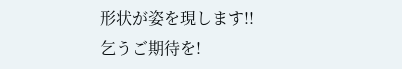形状が姿を現します!!
乞うご期待を!